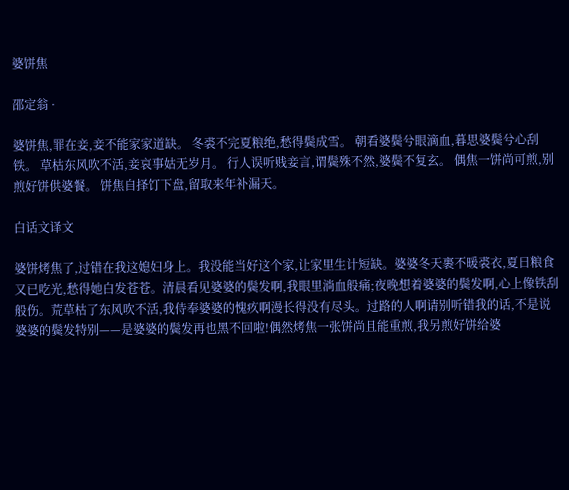婆饼焦

邵定翁 ·

婆饼焦,罪在妾,妾不能家家道缺。 冬裘不完夏粮绝,愁得鬓成雪。 朝看婆鬓兮眼滴血,暮思婆鬓兮心刮铁。 草枯东风吹不活,妾哀事姑无岁月。 行人误听贱妾言,谓鬓殊不然,婆鬓不复玄。 偶焦一饼尚可煎,别煎好饼供婆餐。 饼焦自择饤下盘,留取来年补漏天。

白话文译文

婆饼烤焦了,过错在我这媳妇身上。我没能当好这个家,让家里生计短缺。婆婆冬天裹不暖裘衣,夏日粮食又已吃光,愁得她白发苍苍。清晨看见婆婆的鬓发啊,我眼里淌血般痛;夜晚想着婆婆的鬓发啊,心上像铁刮般伤。荒草枯了东风吹不活,我侍奉婆婆的愧疚啊漫长得没有尽头。过路的人啊请别听错我的话,不是说婆婆的鬓发特别——是婆婆的鬓发再也黑不回啦!偶然烤焦一张饼尚且能重煎,我另煎好饼给婆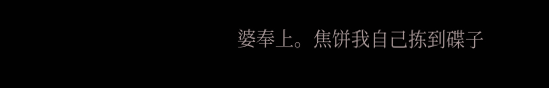婆奉上。焦饼我自己拣到碟子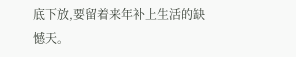底下放,要留着来年补上生活的缺憾天。